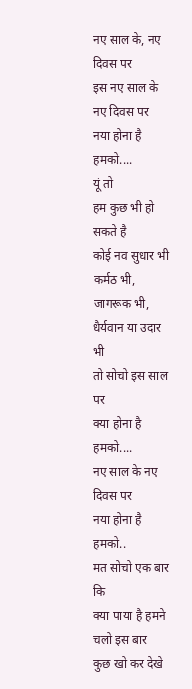नए साल के, नए दिवस पर
इस नए साल के नए दिवस पर
नया होना है हमको....
यूं तो
हम कुछ भी हो सकते है
कोई नव सुधार भी
कर्मठ भी, जागरूक भी,
धैर्यवान या उदार भी
तो सोचो इस साल पर
क्या होना है हमको....
नए साल के नए दिवस पर
नया होना है हमको..
मत सोचो एक बार कि
क्या पाया है हमने
चलो इस बार
कुछ खो कर देखे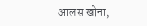आलस खोना,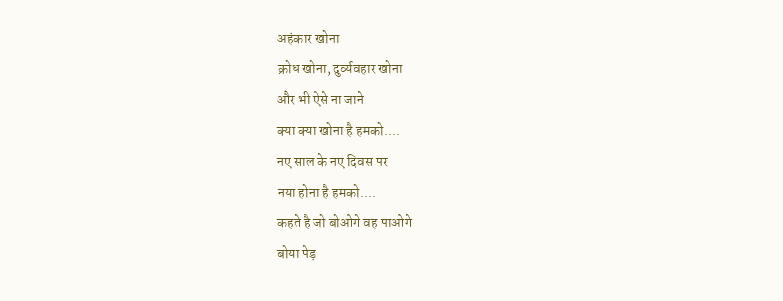अहंकार खोना
क्रोध खोना, दुर्व्यवहार खोना
और भी ऐसे ना जाने
क्या क्या खोना है हमको....
नए साल के नए दिवस पर
नया होना है हमको....
कहते है जो बोओगे वह पाओगे
बोया पेड़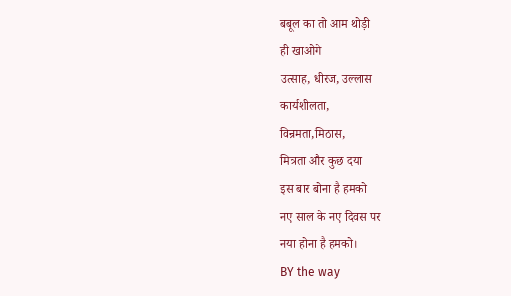बबूल का तो आम थोड़ी
ही खाओगे
उत्साह, धीरज, उल्लास
कार्यशीलता,
विन्रमता,मिठास,
मित्रता और कुछ दया
इस बार बोना है हमको
नए साल के नए दिवस पर
नया होना है हमको।
BY the way